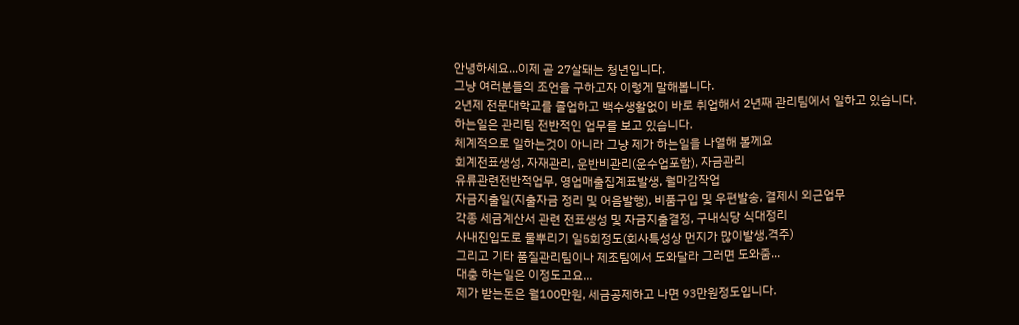안녕하세요...이제 곧 27살돼는 청년입니다.
그냥 여러분들의 조언을 구하고자 이렇게 말해봅니다.
2년제 전문대학교를 졸업하고 백수생활없이 바로 취업해서 2년째 관리팀에서 일하고 있습니다.
하는일은 관리팀 전반적인 업무를 보고 있습니다.
체계적으로 일하는것이 아니라 그냥 제가 하는일을 나열해 볼께요
회계전표생성, 자재관리, 운반비관리(운수업포함), 자금관리
유류관련전반적업무, 영업매출집계표발생, 월마감작업
자금지출일(지출자금 정리 및 어음발행), 비품구입 및 우편발송, 결제시 외근업무
각종 세금계산서 관련 전표생성 및 자금지출결정, 구내식당 식대정리
사내진입도로 물뿌리기 일5회정도(회사특성상 먼지가 많이발생,격주)
그리고 기타 품질관리팀이나 제조팀에서 도와달라 그러면 도와줌...
대충 하는일은 이정도고요...
제가 받는돈은 월100만원, 세금공제하고 나면 93만원정도입니다.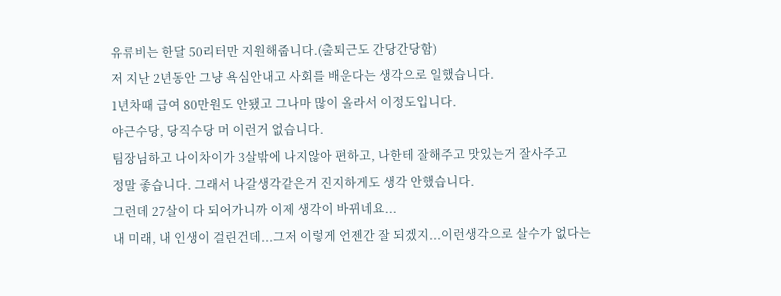유류비는 한달 50리터만 지원해줍니다.(출퇴근도 간당간당함)
저 지난 2년동안 그냥 욕심안내고 사회를 배운다는 생각으로 일했습니다.
1년차때 급여 80만원도 안됐고 그나마 많이 올라서 이정도입니다.
야근수당, 당직수당 머 이런거 없습니다.
팀장님하고 나이차이가 3살밖에 나지않아 편하고, 나한테 잘해주고 맛있는거 잘사주고
정말 좋습니다. 그래서 나갈생각같은거 진지하게도 생각 안했습니다.
그런데 27살이 다 되어가니까 이제 생각이 바뀌네요...
내 미래, 내 인생이 걸린건데...그저 이렇게 언젠간 잘 되겠지...이런생각으로 살수가 없다는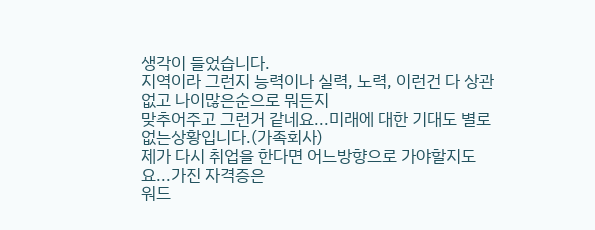생각이 들었습니다.
지역이라 그런지 능력이나 실력, 노력, 이런건 다 상관없고 나이많은순으로 뭐든지
맞추어주고 그런거 같네요...미래에 대한 기대도 별로 없는상황입니다.(가족회사)
제가 다시 취업을 한다면 어느방향으로 가야할지도요...가진 자격증은
워드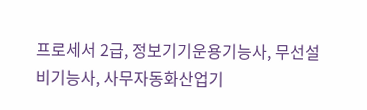프로세서 2급, 정보기기운용기능사, 무선설비기능사, 사무자동화산업기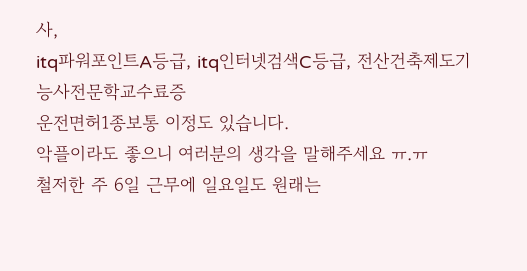사,
itq파워포인트A등급, itq인터넷검색C등급, 전산건축제도기능사전문학교수료증
운전면허1종보통 이정도 있습니다.
악플이라도 좋으니 여러분의 생각을 말해주세요 ㅠ.ㅠ
철저한 주 6일 근무에 일요일도 원래는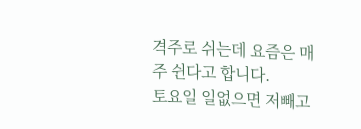격주로 쉬는데 요즘은 매주 쉰다고 합니다.
토요일 일없으면 저빼고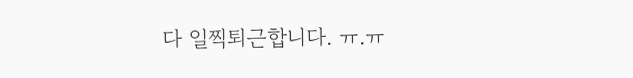다 일찍퇴근합니다. ㅠ.ㅠ